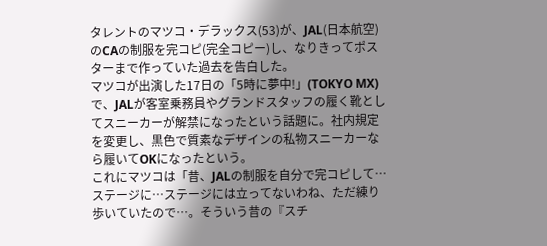タレントのマツコ・デラックス(53)が、JAL(日本航空)のCAの制服を完コピ(完全コピー)し、なりきってポスターまで作っていた過去を告白した。
マツコが出演した17日の「5時に夢中!」(TOKYO MX)で、JALが客室乗務員やグランドスタッフの履く靴としてスニーカーが解禁になったという話題に。社内規定を変更し、黒色で質素なデザインの私物スニーカーなら履いてOKになったという。
これにマツコは「昔、JALの制服を自分で完コピして…ステージに…ステージには立ってないわね、ただ練り歩いていたので…。そういう昔の『スチ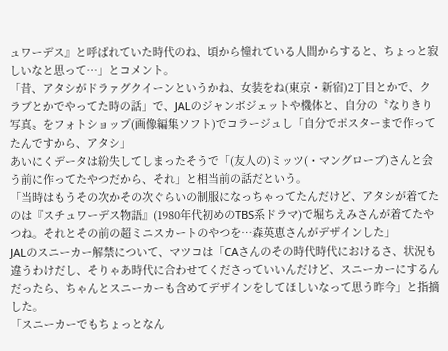ュワーデス』と呼ばれていた時代のね、頃から憧れている人間からすると、ちょっと寂しいなと思って…」とコメント。
「昔、アタシがドラァグクイーンというかね、女装をね(東京・新宿)2丁目とかで、クラブとかでやってた時の話」で、JALのジャンボジェットや機体と、自分の〝なりきり写真〟をフォトショップ(画像編集ソフト)でコラージュし「自分でポスターまで作ってたんですから、アタシ」
あいにくデータは紛失してしまったそうで「(友人の)ミッツ(・マングローブ)さんと会う前に作ってたやつだから、それ」と相当前の話だという。
「当時はもうその次かその次ぐらいの制服になっちゃってたんだけど、アタシが着てたのは『スチュワーデス物語』(1980年代初めのTBS系ドラマ)で堀ちえみさんが着てたやつね。それとその前の超ミニスカートのやつを…森英恵さんがデザインした」
JALのスニーカー解禁について、マツコは「CAさんのその時代時代におけるさ、状況も違うわけだし、そりゃあ時代に合わせてくださっていいんだけど、スニーカーにするんだったら、ちゃんとスニーカーも含めてデザインをしてほしいなって思う昨今」と指摘した。
「スニーカーでもちょっとなん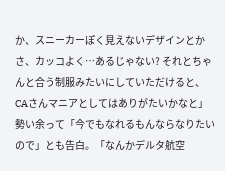か、スニーカーぽく見えないデザインとかさ、カッコよく…あるじゃない? それとちゃんと合う制服みたいにしていただけると、CAさんマニアとしてはありがたいかなと」
勢い余って「今でもなれるもんならなりたいので」とも告白。「なんかデルタ航空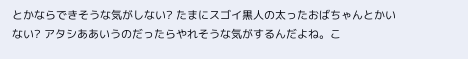とかならできそうな気がしない? たまにスゴイ黒人の太ったおばちゃんとかいない? アタシああいうのだったらやれそうな気がするんだよね。こ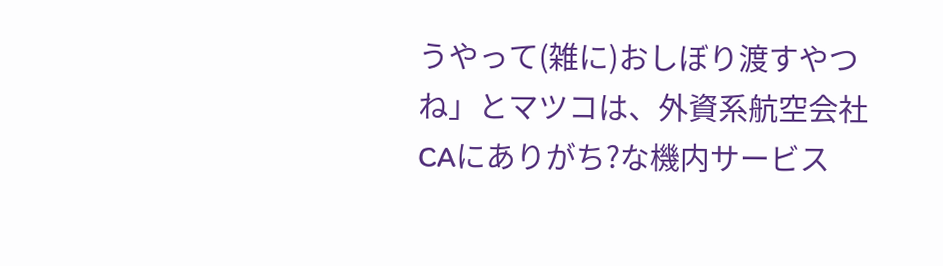うやって(雑に)おしぼり渡すやつね」とマツコは、外資系航空会社CAにありがち?な機内サービス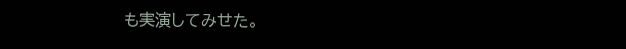も実演してみせた。